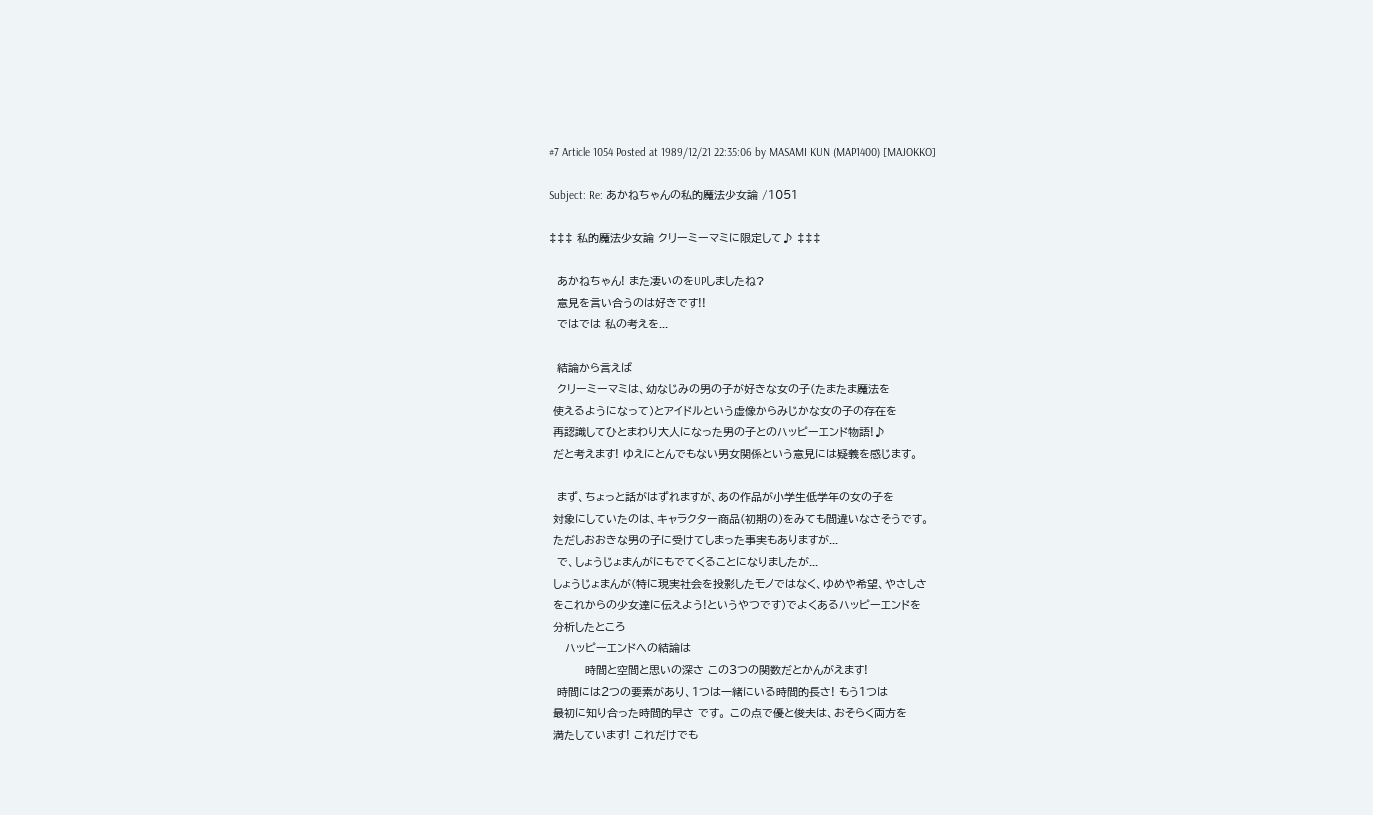#7 Article 1054 Posted at 1989/12/21 22:35:06 by MASAMI KUN (MAP1400) [MAJOKKO]

Subject: Re: あかねちゃんの私的魔法少女論 /1051

‡‡‡ 私的魔法少女論 クリーミーマミに限定して♪ ‡‡‡

  あかねちゃん! また凄いのをUPしましたね?
  意見を言い合うのは好きです!!
  ではでは 私の考えを...

  結論から言えば
  クリーミーマミは、幼なじみの男の子が好きな女の子(たまたま魔法を
 使えるようになって)とアイドルという虚像からみじかな女の子の存在を
 再認識してひとまわり大人になった男の子とのハッピーエンド物語!♪
 だと考えます! ゆえにとんでもない男女関係という意見には疑義を感じます。

  まず、ちょっと話がはずれますが、あの作品が小学生低学年の女の子を
 対象にしていたのは、キャラクター商品(初期の)をみても間違いなさそうです。
 ただしおおきな男の子に受けてしまった事実もありますが...
  で、しょうじょまんがにもでてくることになりましたが...
 しょうじょまんが(特に現実社会を投影したモノではなく、ゆめや希望、やさしさ
 をこれからの少女達に伝えよう!というやつです)でよくあるハッピーエンドを
 分析したところ
    ハッピーエンドへの結論は
         時間と空間と思いの深さ この3つの関数だとかんがえます!
  時間には2つの要素があり、1つは一緒にいる時間的長さ! もう1つは
 最初に知り合った時間的早さ です。 この点で優と俊夫は、おそらく両方を
 満たしています! これだけでも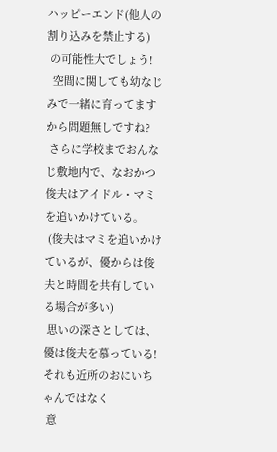ハッピーエンド(他人の割り込みを禁止する)
 の可能性大でしょう!
  空間に関しても幼なじみで一緒に育ってますから問題無しですね?
 さらに学校までおんなじ敷地内で、なおかつ俊夫はアイドル・マミを追いかけている。
 (俊夫はマミを追いかけているが、優からは俊夫と時間を共有している場合が多い)
 思いの深さとしては、優は俊夫を慕っている! それも近所のおにいちゃんではなく
 意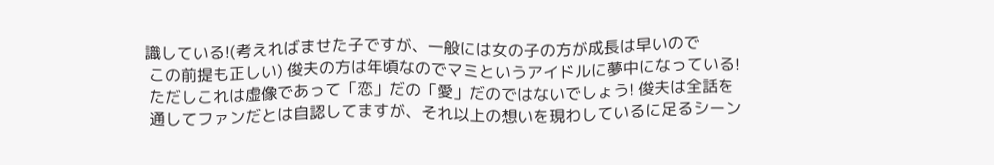識している!(考えればませた子ですが、一般には女の子の方が成長は早いので
 この前提も正しい) 俊夫の方は年頃なのでマミというアイドルに夢中になっている!
 ただしこれは虚像であって「恋」だの「愛」だのではないでしょう! 俊夫は全話を
 通してファンだとは自認してますが、それ以上の想いを現わしているに足るシーン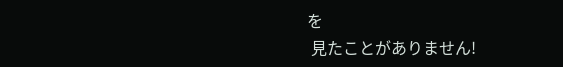を
 見たことがありません!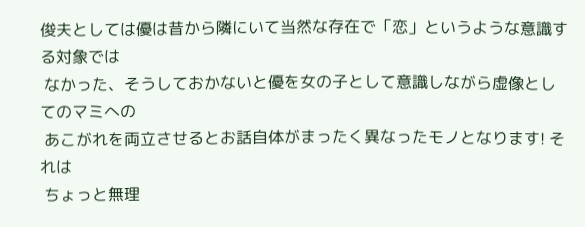俊夫としては優は昔から隣にいて当然な存在で「恋」というような意識する対象では
 なかった、そうしておかないと優を女の子として意識しながら虚像としてのマミへの
 あこがれを両立させるとお話自体がまったく異なったモノとなります! それは
 ちょっと無理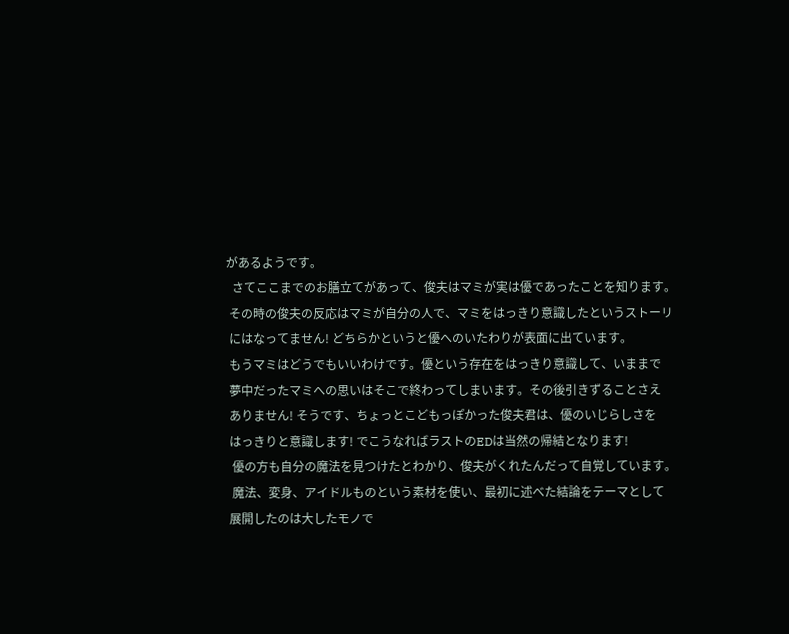があるようです。
  さてここまでのお膳立てがあって、俊夫はマミが実は優であったことを知ります。
 その時の俊夫の反応はマミが自分の人で、マミをはっきり意識したというストーリ
 にはなってません! どちらかというと優へのいたわりが表面に出ています。
 もうマミはどうでもいいわけです。優という存在をはっきり意識して、いままで
 夢中だったマミへの思いはそこで終わってしまいます。その後引きずることさえ
 ありません! そうです、ちょっとこどもっぽかった俊夫君は、優のいじらしさを
 はっきりと意識します! でこうなればラストのEDは当然の帰結となります!
  優の方も自分の魔法を見つけたとわかり、俊夫がくれたんだって自覚しています。
  魔法、変身、アイドルものという素材を使い、最初に述べた結論をテーマとして
 展開したのは大したモノで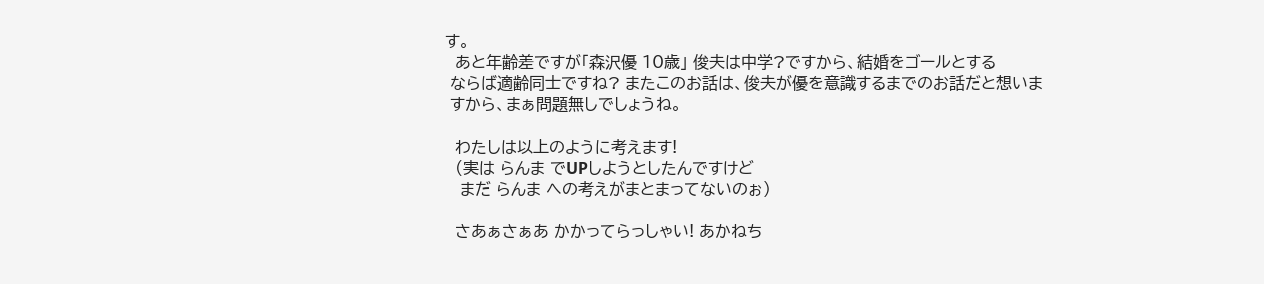す。
  あと年齢差ですが「森沢優 10歳」 俊夫は中学?ですから、結婚をゴールとする
 ならば適齢同士ですね? またこのお話は、俊夫が優を意識するまでのお話だと想いま
 すから、まぁ問題無しでしょうね。

  わたしは以上のように考えます!
  (実は らんま でUPしようとしたんですけど
   まだ らんま への考えがまとまってないのぉ)

  さあぁさぁあ かかってらっしゃい! あかねち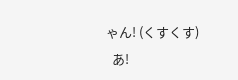ゃん! (くすくす)
  あ!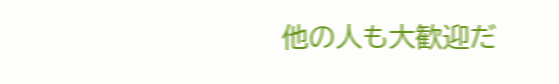他の人も大歓迎だ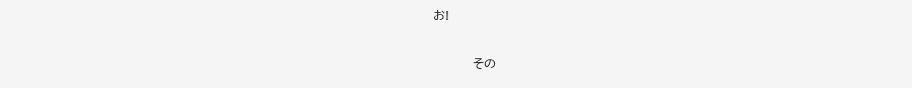お!

          その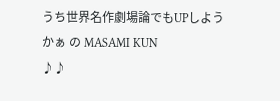うち世界名作劇場論でもUPしようかぁ の MASAMI KUN
♪♪